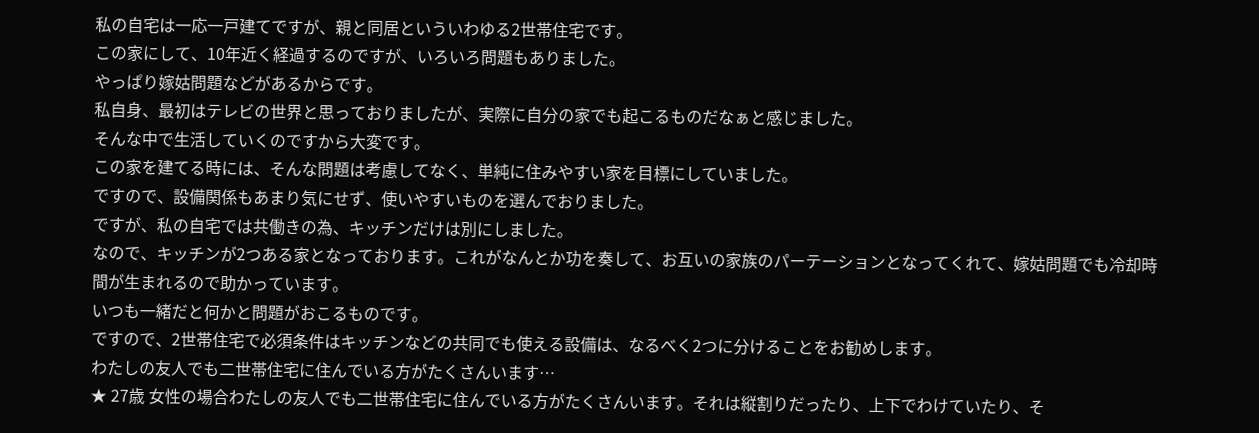私の自宅は一応一戸建てですが、親と同居といういわゆる2世帯住宅です。
この家にして、10年近く経過するのですが、いろいろ問題もありました。
やっぱり嫁姑問題などがあるからです。
私自身、最初はテレビの世界と思っておりましたが、実際に自分の家でも起こるものだなぁと感じました。
そんな中で生活していくのですから大変です。
この家を建てる時には、そんな問題は考慮してなく、単純に住みやすい家を目標にしていました。
ですので、設備関係もあまり気にせず、使いやすいものを選んでおりました。
ですが、私の自宅では共働きの為、キッチンだけは別にしました。
なので、キッチンが2つある家となっております。これがなんとか功を奏して、お互いの家族のパーテーションとなってくれて、嫁姑問題でも冷却時間が生まれるので助かっています。
いつも一緒だと何かと問題がおこるものです。
ですので、2世帯住宅で必須条件はキッチンなどの共同でも使える設備は、なるべく2つに分けることをお勧めします。
わたしの友人でも二世帯住宅に住んでいる方がたくさんいます…
★ 27歳 女性の場合わたしの友人でも二世帯住宅に住んでいる方がたくさんいます。それは縦割りだったり、上下でわけていたり、そ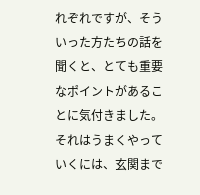れぞれですが、そういった方たちの話を聞くと、とても重要なポイントがあることに気付きました。
それはうまくやっていくには、玄関まで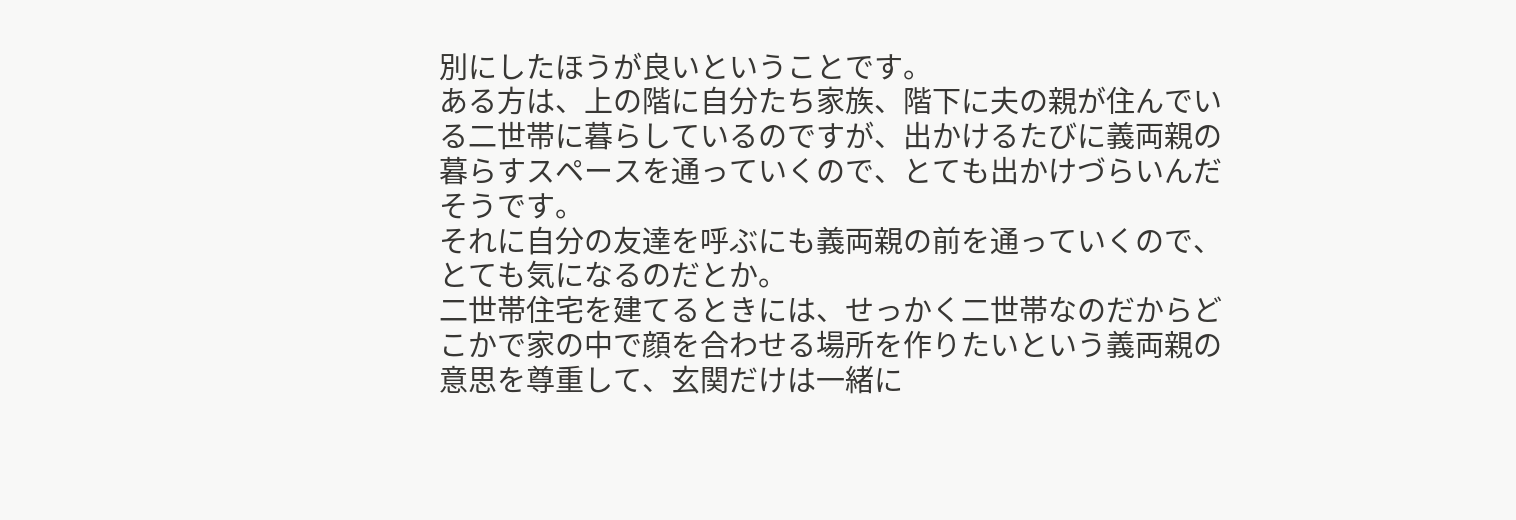別にしたほうが良いということです。
ある方は、上の階に自分たち家族、階下に夫の親が住んでいる二世帯に暮らしているのですが、出かけるたびに義両親の暮らすスペースを通っていくので、とても出かけづらいんだそうです。
それに自分の友達を呼ぶにも義両親の前を通っていくので、とても気になるのだとか。
二世帯住宅を建てるときには、せっかく二世帯なのだからどこかで家の中で顔を合わせる場所を作りたいという義両親の意思を尊重して、玄関だけは一緒に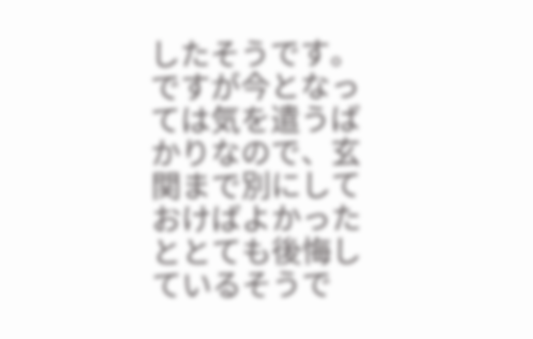したそうです。
ですが今となっては気を遣うばかりなので、玄関まで別にしておけばよかったととても後悔しているそうで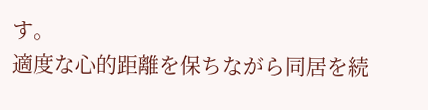す。
適度な心的距離を保ちながら同居を続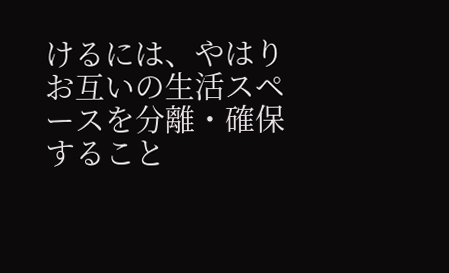けるには、やはりお互いの生活スペースを分離・確保すること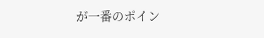が一番のポイン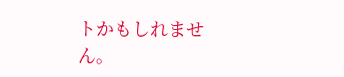トかもしれません。